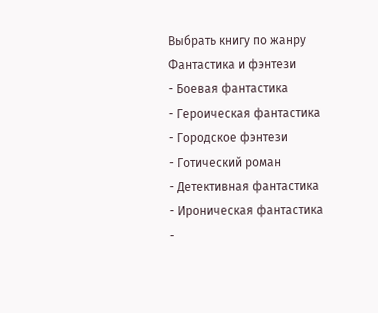Выбрать книгу по жанру
Фантастика и фэнтези
- Боевая фантастика
- Героическая фантастика
- Городское фэнтези
- Готический роман
- Детективная фантастика
- Ироническая фантастика
-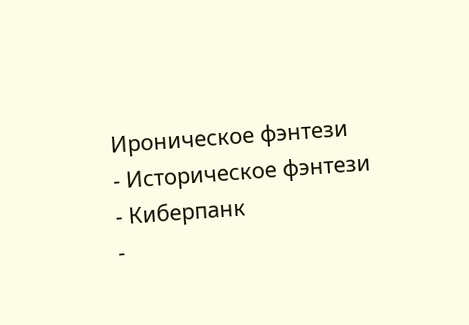Ироническое фэнтези
- Историческое фэнтези
- Киберпанк
-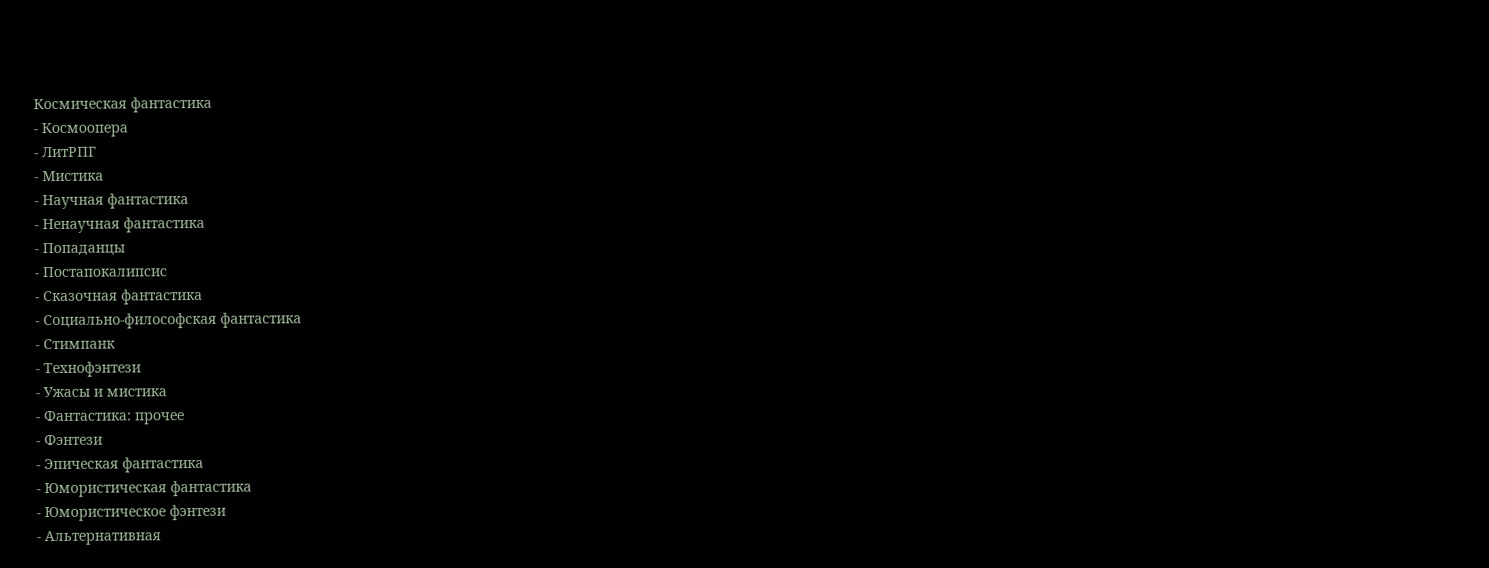Космическая фантастика
- Космоопера
- ЛитРПГ
- Мистика
- Научная фантастика
- Ненаучная фантастика
- Попаданцы
- Постапокалипсис
- Сказочная фантастика
- Социально-философская фантастика
- Стимпанк
- Технофэнтези
- Ужасы и мистика
- Фантастика: прочее
- Фэнтези
- Эпическая фантастика
- Юмористическая фантастика
- Юмористическое фэнтези
- Альтернативная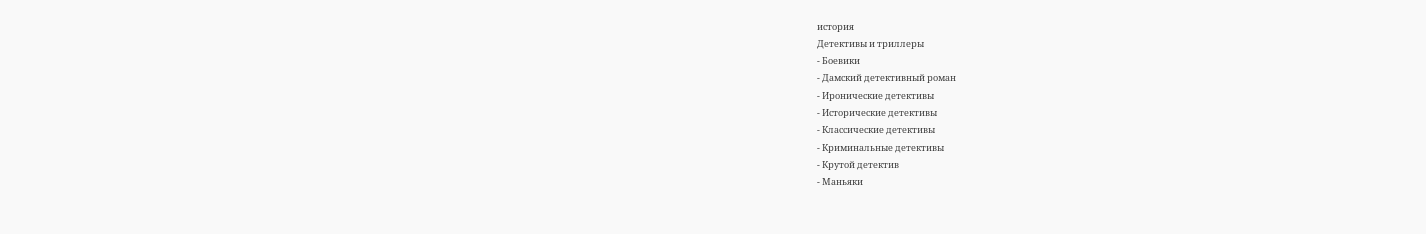история
Детективы и триллеры
- Боевики
- Дамский детективный роман
- Иронические детективы
- Исторические детективы
- Классические детективы
- Криминальные детективы
- Крутой детектив
- Маньяки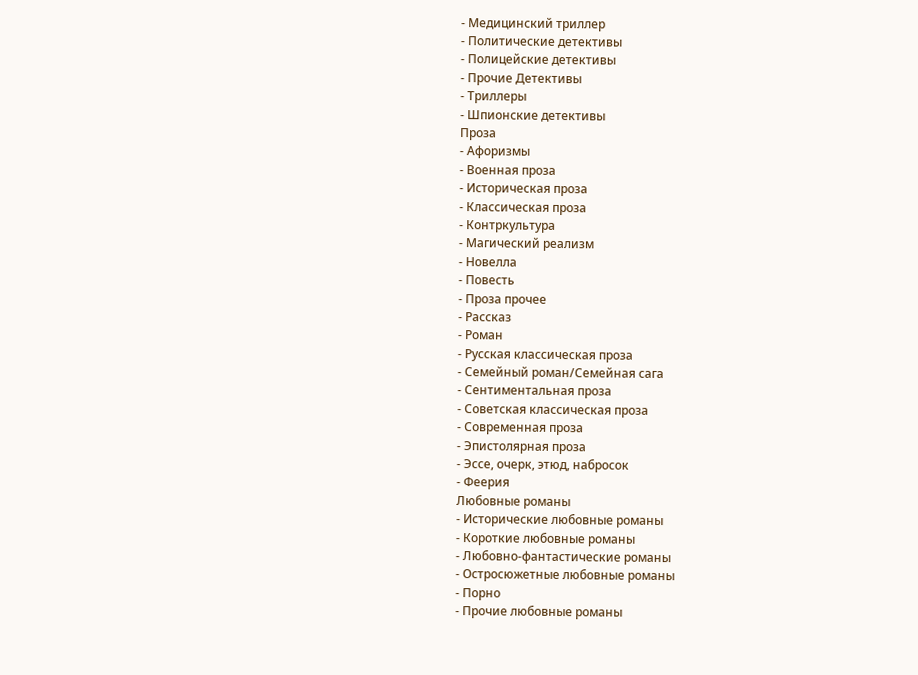- Медицинский триллер
- Политические детективы
- Полицейские детективы
- Прочие Детективы
- Триллеры
- Шпионские детективы
Проза
- Афоризмы
- Военная проза
- Историческая проза
- Классическая проза
- Контркультура
- Магический реализм
- Новелла
- Повесть
- Проза прочее
- Рассказ
- Роман
- Русская классическая проза
- Семейный роман/Семейная сага
- Сентиментальная проза
- Советская классическая проза
- Современная проза
- Эпистолярная проза
- Эссе, очерк, этюд, набросок
- Феерия
Любовные романы
- Исторические любовные романы
- Короткие любовные романы
- Любовно-фантастические романы
- Остросюжетные любовные романы
- Порно
- Прочие любовные романы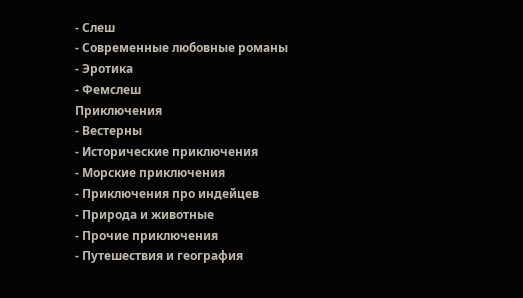- Слеш
- Современные любовные романы
- Эротика
- Фемслеш
Приключения
- Вестерны
- Исторические приключения
- Морские приключения
- Приключения про индейцев
- Природа и животные
- Прочие приключения
- Путешествия и география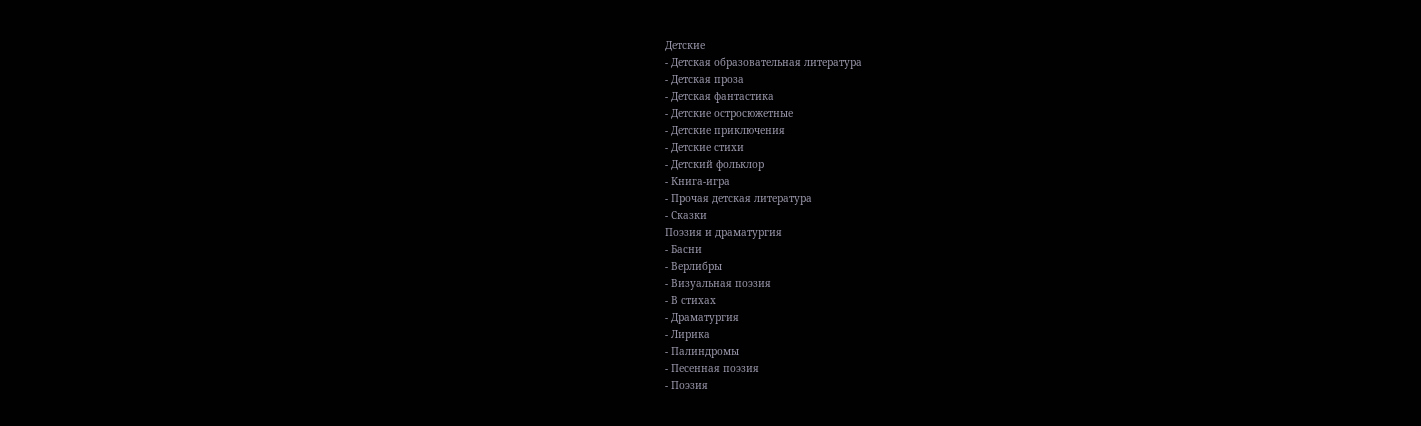Детские
- Детская образовательная литература
- Детская проза
- Детская фантастика
- Детские остросюжетные
- Детские приключения
- Детские стихи
- Детский фольклор
- Книга-игра
- Прочая детская литература
- Сказки
Поэзия и драматургия
- Басни
- Верлибры
- Визуальная поэзия
- В стихах
- Драматургия
- Лирика
- Палиндромы
- Песенная поэзия
- Поэзия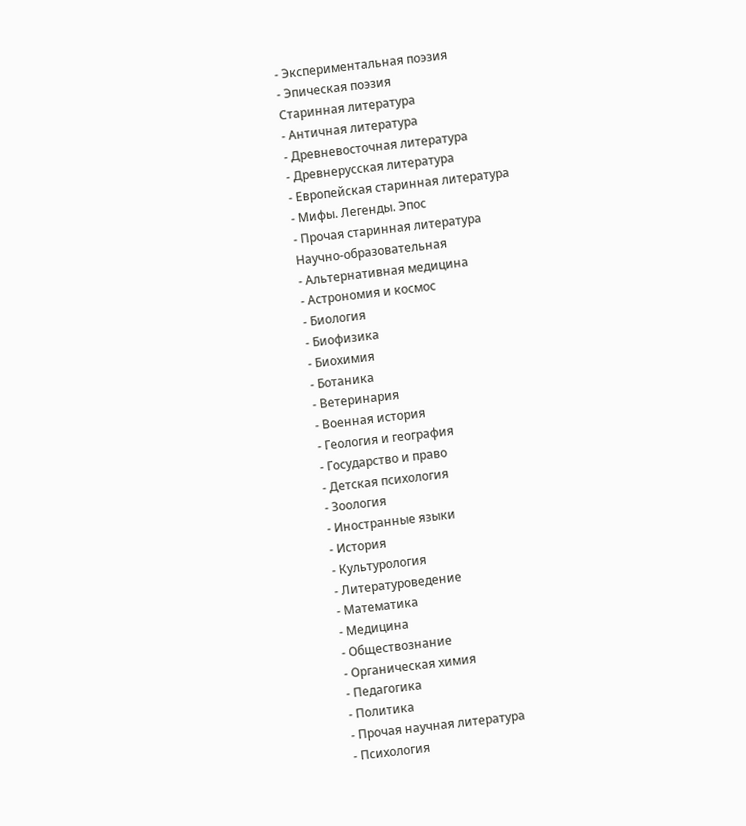- Экспериментальная поэзия
- Эпическая поэзия
Старинная литература
- Античная литература
- Древневосточная литература
- Древнерусская литература
- Европейская старинная литература
- Мифы. Легенды. Эпос
- Прочая старинная литература
Научно-образовательная
- Альтернативная медицина
- Астрономия и космос
- Биология
- Биофизика
- Биохимия
- Ботаника
- Ветеринария
- Военная история
- Геология и география
- Государство и право
- Детская психология
- Зоология
- Иностранные языки
- История
- Культурология
- Литературоведение
- Математика
- Медицина
- Обществознание
- Органическая химия
- Педагогика
- Политика
- Прочая научная литература
- Психология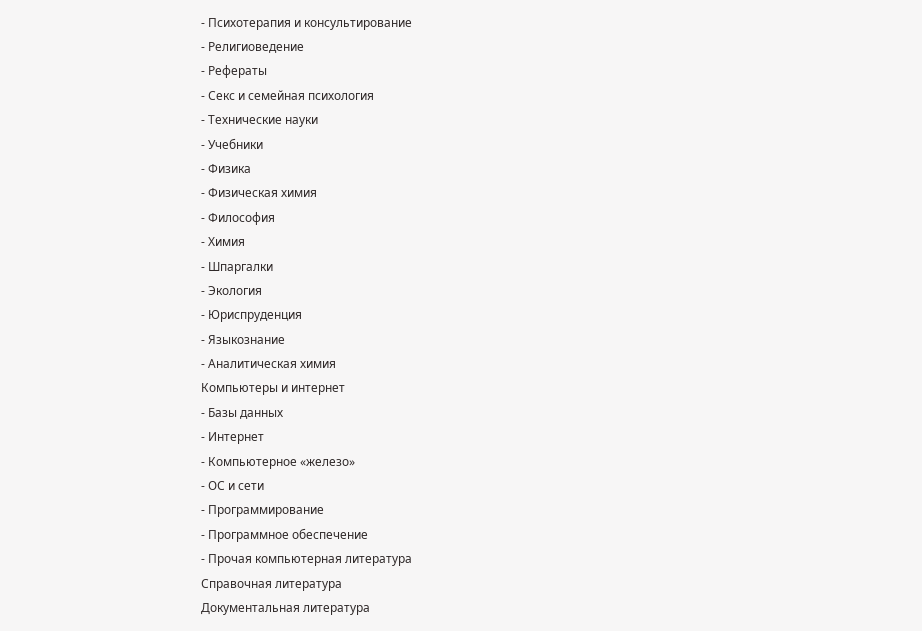- Психотерапия и консультирование
- Религиоведение
- Рефераты
- Секс и семейная психология
- Технические науки
- Учебники
- Физика
- Физическая химия
- Философия
- Химия
- Шпаргалки
- Экология
- Юриспруденция
- Языкознание
- Аналитическая химия
Компьютеры и интернет
- Базы данных
- Интернет
- Компьютерное «железо»
- ОС и сети
- Программирование
- Программное обеспечение
- Прочая компьютерная литература
Справочная литература
Документальная литература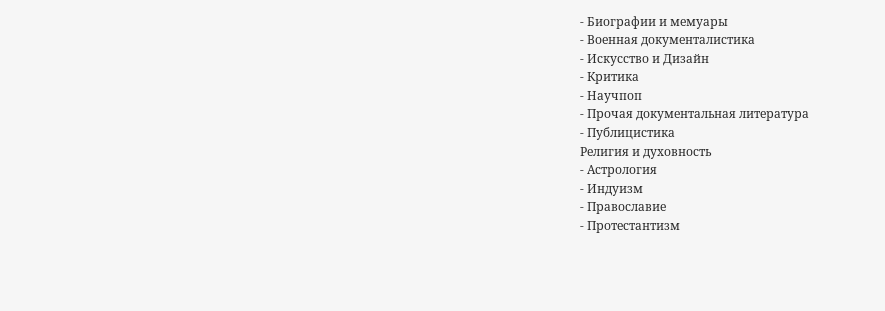- Биографии и мемуары
- Военная документалистика
- Искусство и Дизайн
- Критика
- Научпоп
- Прочая документальная литература
- Публицистика
Религия и духовность
- Астрология
- Индуизм
- Православие
- Протестантизм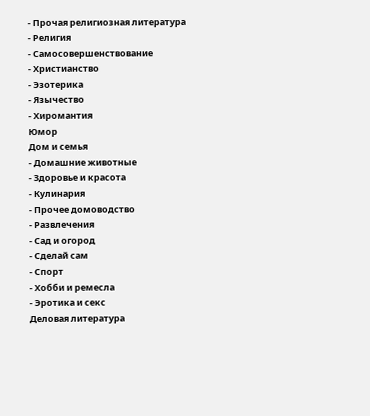- Прочая религиозная литература
- Религия
- Самосовершенствование
- Христианство
- Эзотерика
- Язычество
- Хиромантия
Юмор
Дом и семья
- Домашние животные
- Здоровье и красота
- Кулинария
- Прочее домоводство
- Развлечения
- Сад и огород
- Сделай сам
- Спорт
- Хобби и ремесла
- Эротика и секс
Деловая литература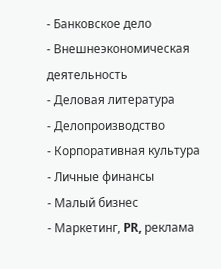- Банковское дело
- Внешнеэкономическая деятельность
- Деловая литература
- Делопроизводство
- Корпоративная культура
- Личные финансы
- Малый бизнес
- Маркетинг, PR, реклама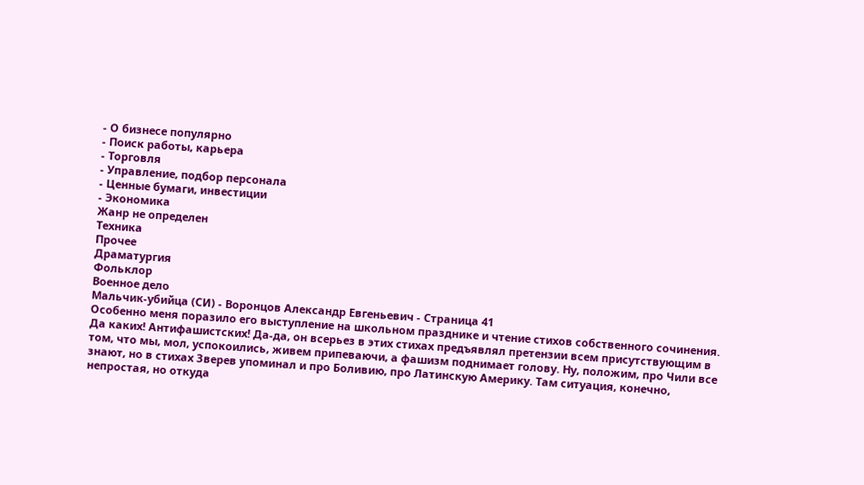- О бизнесе популярно
- Поиск работы, карьера
- Торговля
- Управление, подбор персонала
- Ценные бумаги, инвестиции
- Экономика
Жанр не определен
Техника
Прочее
Драматургия
Фольклор
Военное дело
Мальчик-убийца (СИ) - Воронцов Александр Евгеньевич - Страница 41
Особенно меня поразило его выступление на школьном празднике и чтение стихов собственного сочинения. Да каких! Антифашистских! Да-да, он всерьез в этих стихах предъявлял претензии всем присутствующим в том, что мы, мол, успокоились, живем припеваючи, а фашизм поднимает голову. Ну, положим, про Чили все знают, но в стихах Зверев упоминал и про Боливию, про Латинскую Америку. Там ситуация, конечно, непростая, но откуда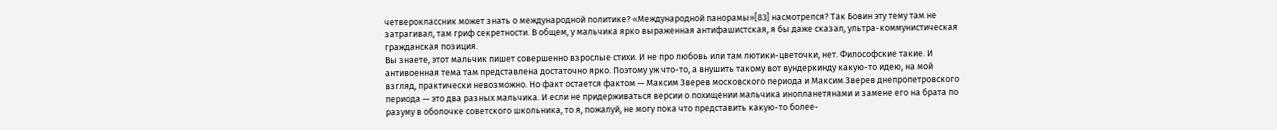четвероклассник может знать о международной политике? «Международной панорамы»[83] насмотрелся? Так Бовин эту тему там не затрагивал, там гриф секретности. В общем, у мальчика ярко выраженная антифашистская, я бы даже сказал, ультра-коммунистическая гражданская позиция.
Вы знаете, этот мальчик пишет совершенно взрослые стихи. И не про любовь или там лютики-цветочки, нет. Философские такие. И антивоенная тема там представлена достаточно ярко. Поэтому уж что-то, а внушить такому вот вундеркинду какую-то идею, на мой взгляд, практически невозможно. Но факт остается фактом — Максим Зверев московского периода и Максим Зверев днепропетровского периода — это два разных мальчика. И если не придерживаться версии о похищении мальчика инопланетянами и замене его на брата по разуму в оболочке советского школьника, то я, пожалуй, не могу пока что представить какую-то более-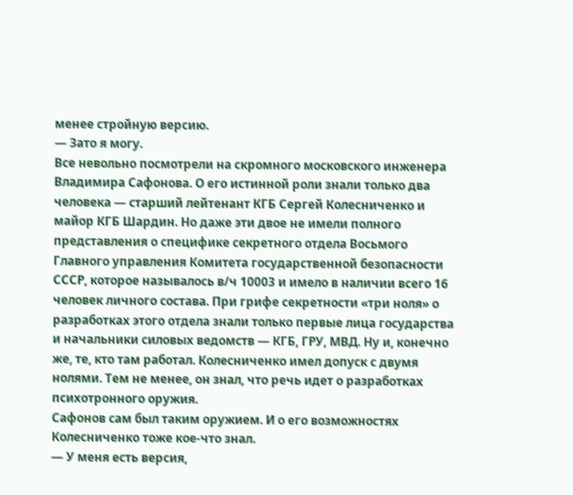менее стройную версию.
— Зато я могу.
Все невольно посмотрели на скромного московского инженера Владимира Сафонова. О его истинной роли знали только два человека — старший лейтенант КГБ Сергей Колесниченко и майор КГБ Шардин. Но даже эти двое не имели полного представления о специфике секретного отдела Восьмого Главного управления Комитета государственной безопасности СССР, которое называлось в/ч 10003 и имело в наличии всего 16 человек личного состава. При грифе секретности «три ноля» о разработках этого отдела знали только первые лица государства и начальники силовых ведомств — КГБ, ГРУ, МВД. Ну и, конечно же, те, кто там работал. Колесниченко имел допуск с двумя нолями. Тем не менее, он знал, что речь идет о разработках психотронного оружия.
Сафонов сам был таким оружием. И о его возможностях Колесниченко тоже кое-что знал.
— У меня есть версия,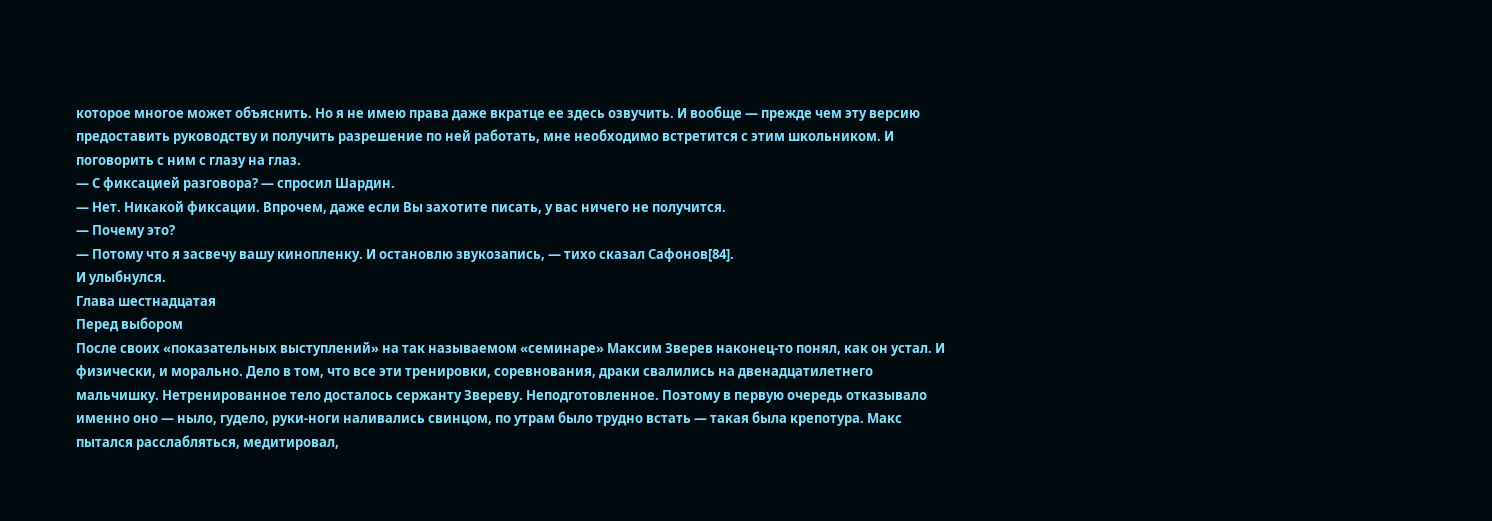которое многое может объяснить. Но я не имею права даже вкратце ее здесь озвучить. И вообще — прежде чем эту версию предоставить руководству и получить разрешение по ней работать, мне необходимо встретится с этим школьником. И поговорить с ним с глазу на глаз.
— С фиксацией разговора? — спросил Шардин.
— Нет. Никакой фиксации. Впрочем, даже если Вы захотите писать, у вас ничего не получится.
— Почему это?
— Потому что я засвечу вашу кинопленку. И остановлю звукозапись, — тихо сказал Сафонов[84].
И улыбнулся.
Глава шестнадцатая
Перед выбором
После своих «показательных выступлений» на так называемом «семинаре» Максим Зверев наконец-то понял, как он устал. И физически, и морально. Дело в том, что все эти тренировки, соревнования, драки свалились на двенадцатилетнего мальчишку. Нетренированное тело досталось сержанту Звереву. Неподготовленное. Поэтому в первую очередь отказывало именно оно — ныло, гудело, руки-ноги наливались свинцом, по утрам было трудно встать — такая была крепотура. Макс пытался расслабляться, медитировал,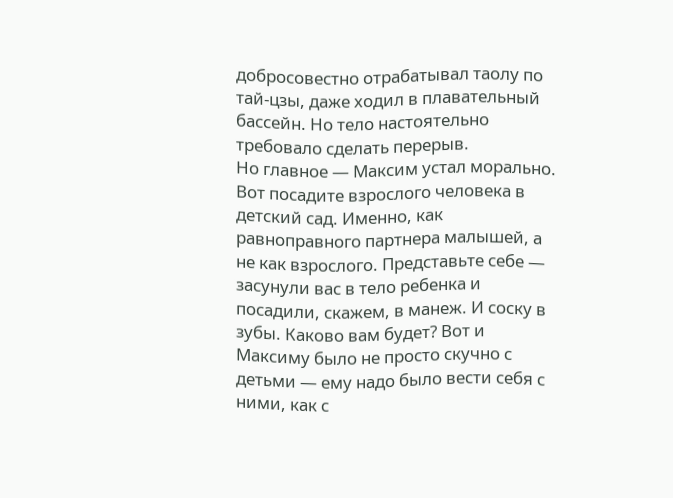добросовестно отрабатывал таолу по тай-цзы, даже ходил в плавательный бассейн. Но тело настоятельно требовало сделать перерыв.
Но главное — Максим устал морально. Вот посадите взрослого человека в детский сад. Именно, как равноправного партнера малышей, а не как взрослого. Представьте себе — засунули вас в тело ребенка и посадили, скажем, в манеж. И соску в зубы. Каково вам будет? Вот и Максиму было не просто скучно с детьми — ему надо было вести себя с ними, как с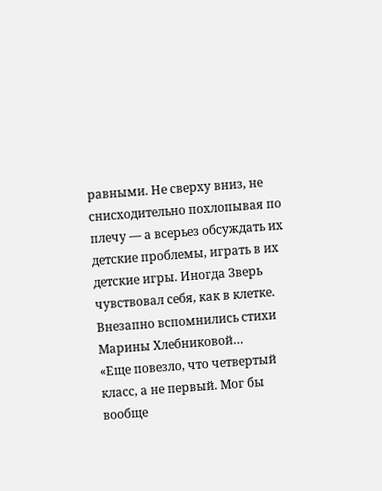равными. Не сверху вниз, не снисходительно похлопывая по плечу — а всерьез обсуждать их детские проблемы, играть в их детские игры. Иногда Зверь чувствовал себя, как в клетке.
Внезапно вспомнились стихи Марины Хлебниковой…
«Еще повезло, что четвертый класс, а не первый. Мог бы вообще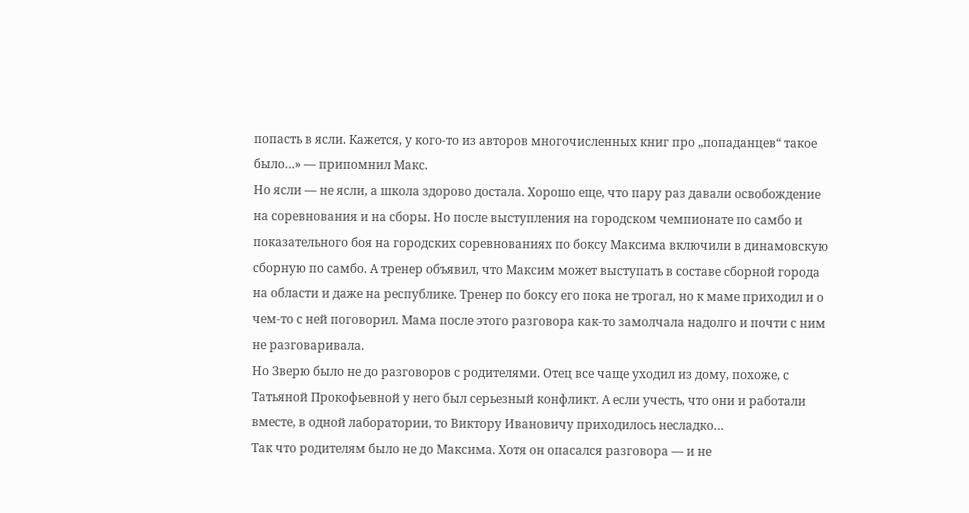попасть в ясли. Кажется, у кого-то из авторов многочисленных книг про „попаданцев“ такое было…» — припомнил Макс.
Но ясли — не ясли, а школа здорово достала. Хорошо еще, что пару раз давали освобождение на соревнования и на сборы. Но после выступления на городском чемпионате по самбо и показательного боя на городских соревнованиях по боксу Максима включили в динамовскую сборную по самбо. А тренер объявил, что Максим может выступать в составе сборной города на области и даже на республике. Тренер по боксу его пока не трогал, но к маме приходил и о чем-то с ней поговорил. Мама после этого разговора как-то замолчала надолго и почти с ним не разговаривала.
Но Зверю было не до разговоров с родителями. Отец все чаще уходил из дому, похоже, с Татьяной Прокофьевной у него был серьезный конфликт. А если учесть, что они и работали вместе, в одной лаборатории, то Виктору Ивановичу приходилось несладко…
Так что родителям было не до Максима. Хотя он опасался разговора — и не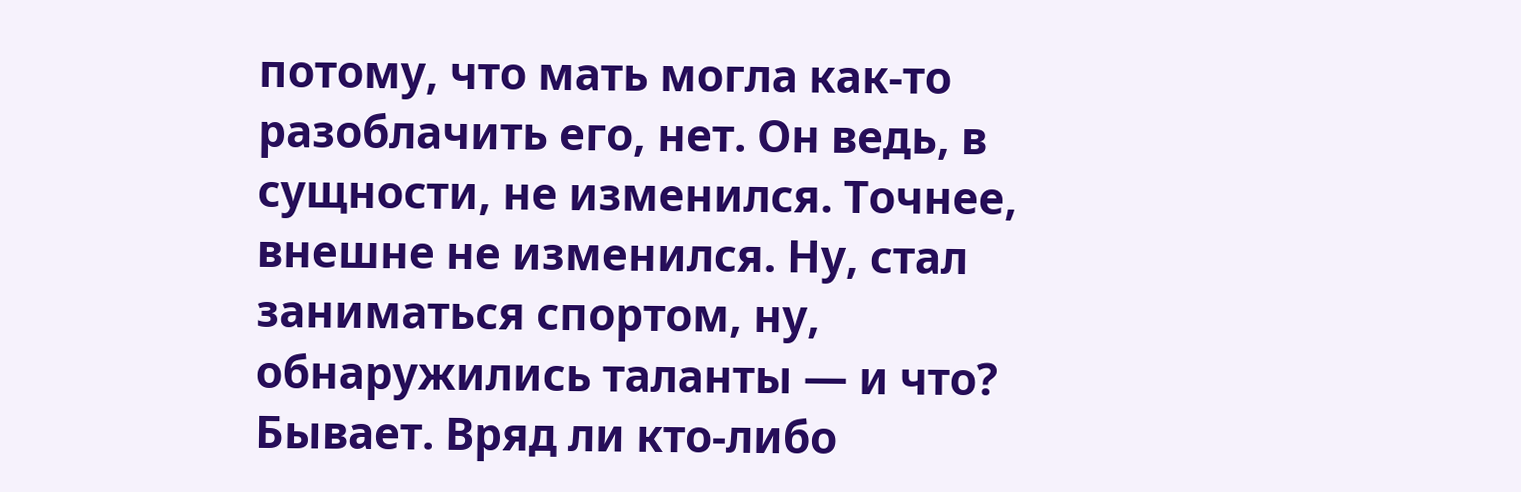потому, что мать могла как-то разоблачить его, нет. Он ведь, в сущности, не изменился. Точнее, внешне не изменился. Ну, стал заниматься спортом, ну, обнаружились таланты — и что? Бывает. Вряд ли кто-либо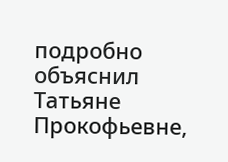подробно объяснил Татьяне Прокофьевне,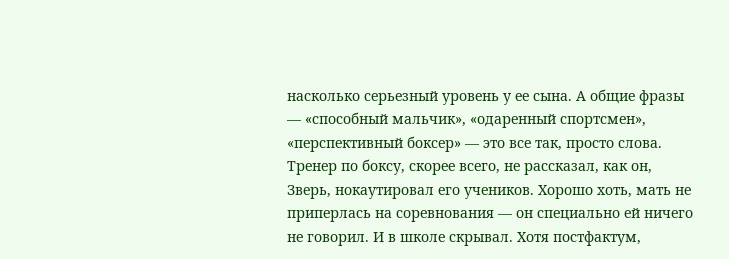насколько серьезный уровень у ее сына. А общие фразы — «способный мальчик», «одаренный спортсмен», «перспективный боксер» — это все так, просто слова. Тренер по боксу, скорее всего, не рассказал, как он, Зверь, нокаутировал его учеников. Хорошо хоть, мать не приперлась на соревнования — он специально ей ничего не говорил. И в школе скрывал. Хотя постфактум,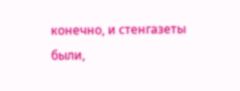конечно, и стенгазеты были,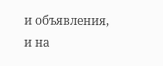и объявления, и на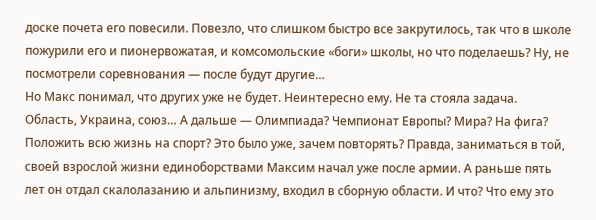доске почета его повесили. Повезло, что слишком быстро все закрутилось, так что в школе пожурили его и пионервожатая, и комсомольские «боги» школы, но что поделаешь? Ну, не посмотрели соревнования — после будут другие…
Но Макс понимал, что других уже не будет. Неинтересно ему. Не та стояла задача. Область, Украина, союз… А дальше — Олимпиада? Чемпионат Европы? Мира? На фига? Положить всю жизнь на спорт? Это было уже, зачем повторять? Правда, заниматься в той, своей взрослой жизни единоборствами Максим начал уже после армии. А раньше пять лет он отдал скалолазанию и альпинизму, входил в сборную области. И что? Что ему это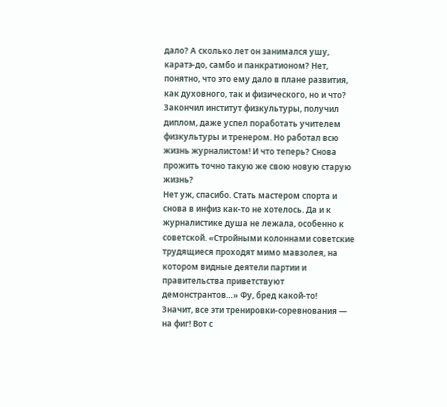дало? А сколько лет он занимался ушу, каратэ-до, самбо и панкратионом? Нет, понятно, что это ему дало в плане развития, как духовного, так и физического, но и что? Закончил институт физкультуры, получил диплом, даже успел поработать учителем физкультуры и тренером. Но работал всю жизнь журналистом! И что теперь? Снова прожить точно такую же свою новую старую жизнь?
Нет уж, спасибо. Стать мастером спорта и снова в инфиз как-то не хотелось. Да и к журналистике душа не лежала, особенно к советской. «Стройными колоннами советские трудящиеся проходят мимо мавзолея, на котором видные деятели партии и правительства приветствуют демонстрантов…» Фу, бред какой-то!
Значит, все эти тренировки-соревнования — на фиг! Вот с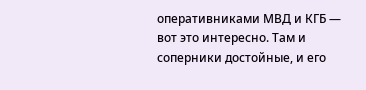оперативниками МВД и КГБ — вот это интересно. Там и соперники достойные, и его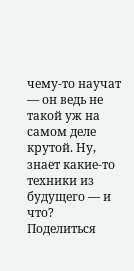чему-то научат — он ведь не такой уж на самом деле крутой. Ну, знает какие-то техники из будущего — и что? Поделиться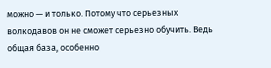можно — и только. Потому что серьезных волкодавов он не сможет серьезно обучить. Ведь общая база, особенно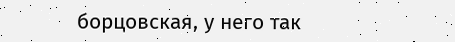борцовская, у него так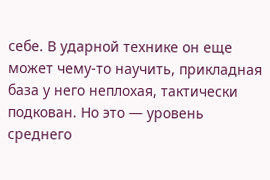себе. В ударной технике он еще может чему-то научить, прикладная база у него неплохая, тактически подкован. Но это — уровень среднего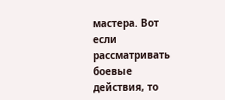мастера. Вот если рассматривать боевые действия, то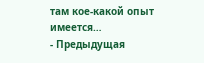там кое-какой опыт имеется…
- Предыдущая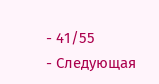- 41/55
- Следующая